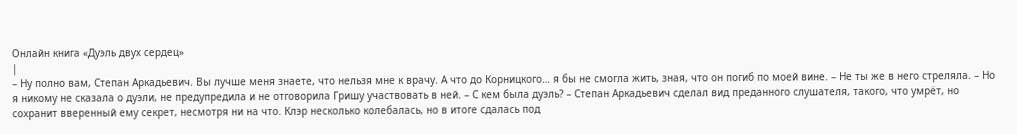Онлайн книга «Дуэль двух сердец»
|
– Ну полно вам, Степан Аркадьевич. Вы лучше меня знаете, что нельзя мне к врачу. А что до Корницкого… я бы не смогла жить, зная, что он погиб по моей вине. – Не ты же в него стреляла. – Но я никому не сказала о дуэли, не предупредила и не отговорила Гришу участвовать в ней. – С кем была дуэль? – Степан Аркадьевич сделал вид преданного слушателя, такого, что умрёт, но сохранит вверенный ему секрет, несмотря ни на что. Клэр несколько колебалась, но в итоге сдалась под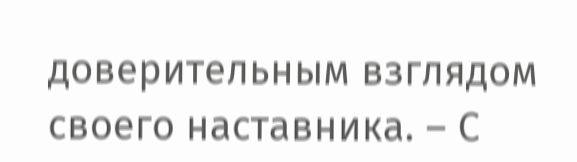доверительным взглядом своего наставника. – С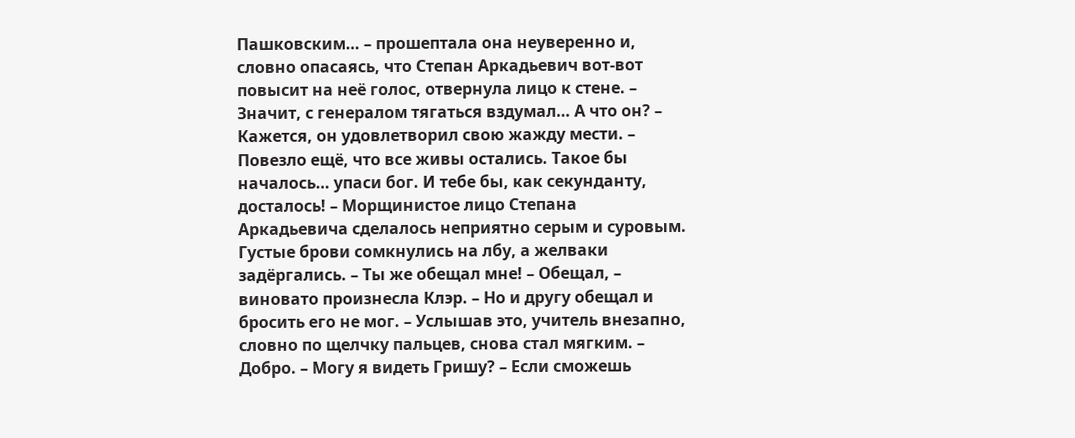Пашковским… – прошептала она неуверенно и, словно опасаясь, что Степан Аркадьевич вот-вот повысит на неё голос, отвернула лицо к стене. – Значит, с генералом тягаться вздумал… А что он? – Кажется, он удовлетворил свою жажду мести. – Повезло ещё, что все живы остались. Такое бы началось… упаси бог. И тебе бы, как секунданту, досталось! – Морщинистое лицо Степана Аркадьевича сделалось неприятно серым и суровым. Густые брови сомкнулись на лбу, а желваки задёргались. – Ты же обещал мне! – Обещал, – виновато произнесла Клэр. – Но и другу обещал и бросить его не мог. – Услышав это, учитель внезапно, словно по щелчку пальцев, снова стал мягким. – Добро. – Могу я видеть Гришу? – Если сможешь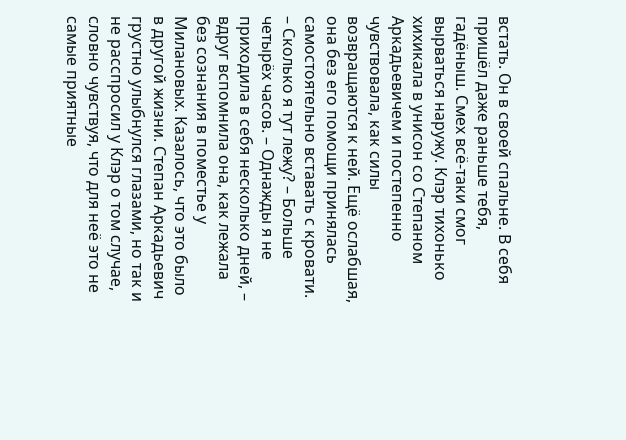встать. Он в своей спальне. В себя пришёл даже раньше тебя, гадёныш. Смех всё-таки смог вырваться наружу. Клэр тихонько хихикала в унисон со Степаном Аркадьевичем и постепенно чувствовала, как силы возвращаются к ней. Ещё ослабшая, она без его помощи принялась самостоятельно вставать с кровати. – Сколько я тут лежу? – Больше четырёх часов. – Однажды я не приходила в себя несколько дней, – вдруг вспомнила она, как лежала без сознания в поместье у Милановых. Казалось, что это было в другой жизни. Степан Аркадьевич грустно улыбнулся глазами, но так и не расспросил у Клэр о том случае, словно чувствуя, что для неё это не самые приятные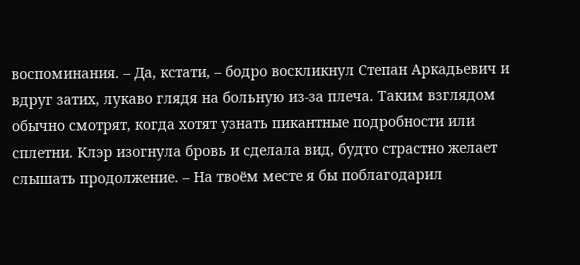воспоминания. – Да, кстати, – бодро воскликнул Степан Аркадьевич и вдруг затих, лукаво глядя на больную из-за плеча. Таким взглядом обычно смотрят, когда хотят узнать пикантные подробности или сплетни. Клэр изогнула бровь и сделала вид, будто страстно желает слышать продолжение. – На твоём месте я бы поблагодарил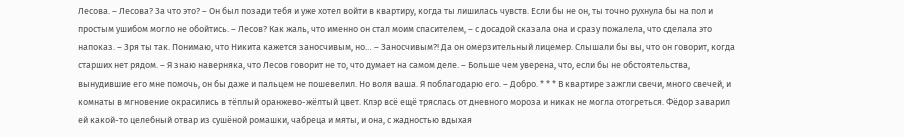Лесова. – Лесова? За что это? – Он был позади тебя и уже хотел войти в квартиру, когда ты лишилась чувств. Если бы не он, ты точно рухнула бы на пол и простым ушибом могло не обойтись. – Лесов? Как жаль, что именно он стал моим спасителем, – с досадой сказала она и сразу пожалела, что сделала это напоказ. – Зря ты так. Понимаю, что Никита кажется заносчивым, но… – Заносчивым?! Да он омерзительный лицемер. Слышали бы вы, что он говорит, когда старших нет рядом. – Я знаю наверняка, что Лесов говорит не то, что думает на самом деле. – Больше чем уверена, что, если бы не обстоятельства, вынудившие его мне помочь, он бы даже и пальцем не пошевелил. Но воля ваша. Я поблагодарю его. – Добро. * * * В квартире зажгли свечи, много свечей, и комнаты в мгновение окрасились в тёплый оранжево-жёлтый цвет. Клэр всё ещё тряслась от дневного мороза и никак не могла отогреться. Фёдор заварил ей какой-то целебный отвар из сушёной ромашки, чабреца и мяты, и она, с жадностью вдыхая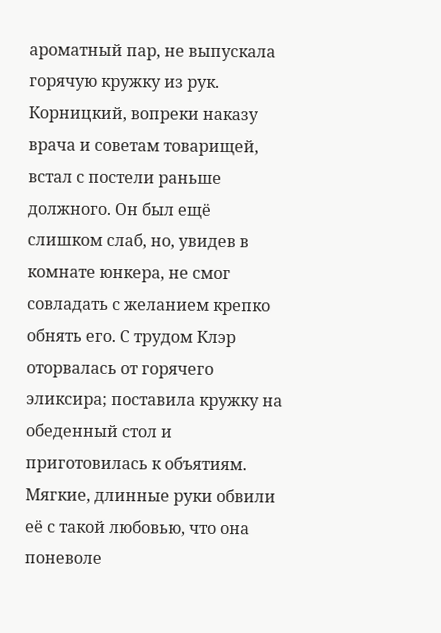ароматный пар, не выпускала горячую кружку из рук. Корницкий, вопреки наказу врача и советам товарищей, встал с постели раньше должного. Он был ещё слишком слаб, но, увидев в комнате юнкера, не смог совладать с желанием крепко обнять его. С трудом Клэр оторвалась от горячего эликсира; поставила кружку на обеденный стол и приготовилась к объятиям. Мягкие, длинные руки обвили её с такой любовью, что она поневоле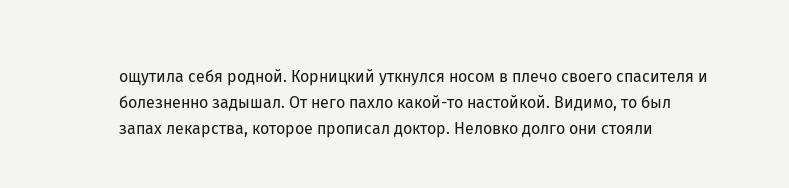ощутила себя родной. Корницкий уткнулся носом в плечо своего спасителя и болезненно задышал. От него пахло какой-то настойкой. Видимо, то был запах лекарства, которое прописал доктор. Неловко долго они стояли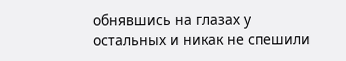обнявшись на глазах у остальных и никак не спешили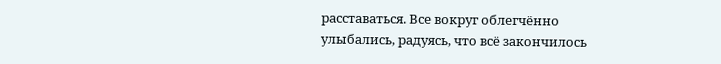расставаться. Все вокруг облегчённо улыбались, радуясь, что всё закончилось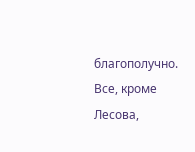благополучно. Все, кроме Лесова,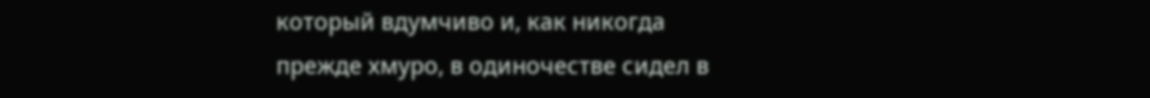который вдумчиво и, как никогда прежде хмуро, в одиночестве сидел в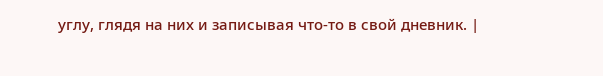углу, глядя на них и записывая что-то в свой дневник. |